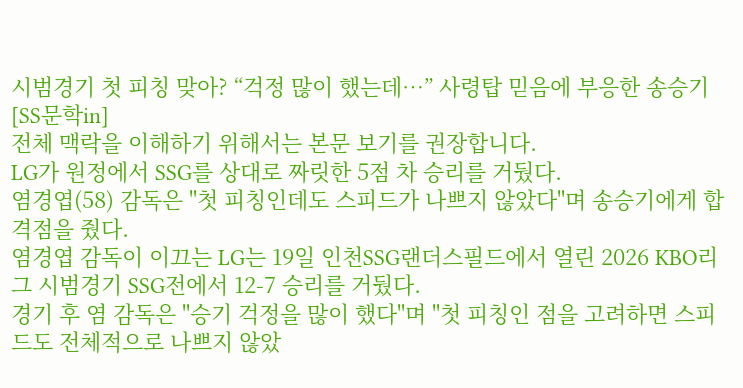시범경기 첫 피칭 맞아? “걱정 많이 했는데…” 사령탑 믿음에 부응한 송승기 [SS문학in]
전체 맥락을 이해하기 위해서는 본문 보기를 권장합니다.
LG가 원정에서 SSG를 상대로 짜릿한 5점 차 승리를 거뒀다.
염경엽(58) 감독은 "첫 피칭인데도 스피드가 나쁘지 않았다"며 송승기에게 합격점을 줬다.
염경엽 감독이 이끄는 LG는 19일 인천SSG랜더스필드에서 열린 2026 KBO리그 시범경기 SSG전에서 12-7 승리를 거뒀다.
경기 후 염 감독은 "승기 걱정을 많이 했다"며 "첫 피칭인 점을 고려하면 스피드도 전체적으로 나쁘지 않았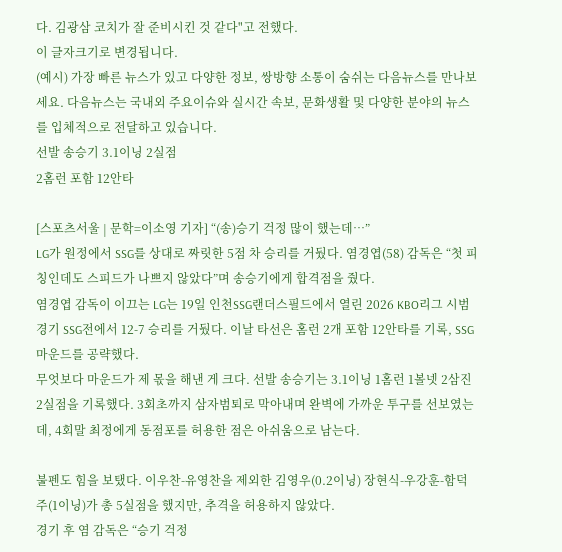다. 김광삼 코치가 잘 준비시킨 것 같다"고 전했다.
이 글자크기로 변경됩니다.
(예시) 가장 빠른 뉴스가 있고 다양한 정보, 쌍방향 소통이 숨쉬는 다음뉴스를 만나보세요. 다음뉴스는 국내외 주요이슈와 실시간 속보, 문화생활 및 다양한 분야의 뉴스를 입체적으로 전달하고 있습니다.
선발 송승기 3.1이닝 2실점
2홈런 포함 12안타

[스포츠서울 | 문학=이소영 기자] “(송)승기 걱정 많이 했는데…”
LG가 원정에서 SSG를 상대로 짜릿한 5점 차 승리를 거뒀다. 염경엽(58) 감독은 “첫 피칭인데도 스피드가 나쁘지 않았다”며 송승기에게 합격점을 줬다.
염경엽 감독이 이끄는 LG는 19일 인천SSG랜더스필드에서 열린 2026 KBO리그 시범경기 SSG전에서 12-7 승리를 거뒀다. 이날 타선은 홈런 2개 포함 12안타를 기록, SSG 마운드를 공략했다.
무엇보다 마운드가 제 몫을 해낸 게 크다. 선발 송승기는 3.1이닝 1홈런 1볼넷 2삼진 2실점을 기록했다. 3회초까지 삼자범퇴로 막아내며 완벽에 가까운 투구를 선보였는데, 4회말 최정에게 동점포를 허용한 점은 아쉬움으로 남는다.

불펜도 힘을 보탰다. 이우찬-유영찬을 제외한 김영우(0.2이닝) 장현식-우강훈-함덕주(1이닝)가 총 5실점을 했지만, 추격을 허용하지 않았다.
경기 후 염 감독은 “승기 걱정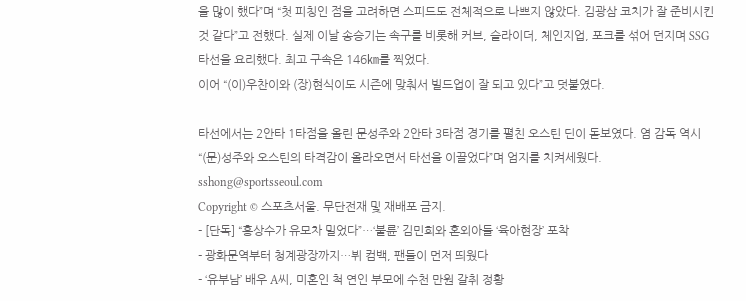을 많이 했다”며 “첫 피칭인 점을 고려하면 스피드도 전체적으로 나쁘지 않았다. 김광삼 코치가 잘 준비시킨 것 같다”고 전했다. 실제 이날 송승기는 속구를 비롯해 커브, 슬라이더, 체인지업, 포크를 섞어 던지며 SSG 타선을 요리했다. 최고 구속은 146㎞를 찍었다.
이어 “(이)우찬이와 (장)현식이도 시즌에 맞춰서 빌드업이 잘 되고 있다”고 덧붙였다.

타선에서는 2안타 1타점을 올린 문성주와 2안타 3타점 경기를 펼친 오스틴 딘이 돋보였다. 염 감독 역시 “(문)성주와 오스틴의 타격감이 올라오면서 타선을 이끌었다”며 엄지를 치켜세웠다. sshong@sportsseoul.com
Copyright © 스포츠서울. 무단전재 및 재배포 금지.
- [단독] “홍상수가 유모차 밀었다”…‘불륜’ 김민희와 혼외아들 ‘육아현장’ 포착
- 광화문역부터 청계광장까지…뷔 컴백, 팬들이 먼저 띄웠다
- ‘유부남’ 배우 A씨, 미혼인 척 연인 부모에 수천 만원 갈취 정황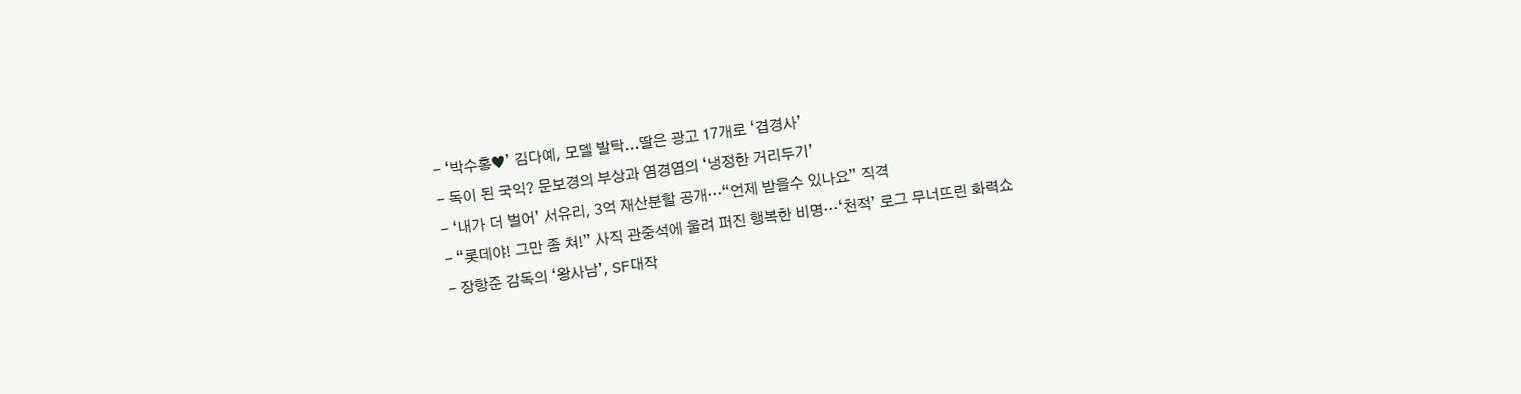- ‘박수홍♥’ 김다예, 모델 발탁...딸은 광고 17개로 ‘겹경사’
- 독이 된 국익? 문보경의 부상과 염경엽의 ‘냉정한 거리두기’
- ‘내가 더 벌어’ 서유리, 3억 재산분할 공개…“언제 받을수 있나요” 직격
- “롯데야! 그만 좀 쳐!” 사직 관중석에 울려 퍼진 행복한 비명…‘천적’ 로그 무너뜨린 화력쇼
- 장항준 감독의 ‘왕사남’, SF대작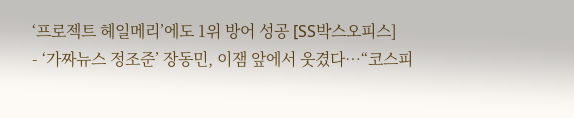‘프로젝트 헤일메리’에도 1위 방어 성공 [SS박스오피스]
- ‘가짜뉴스 정조준’ 장동민, 이잼 앞에서 웃겼다…“코스피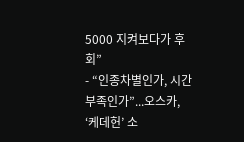5000 지켜보다가 후회”
- “인종차별인가, 시간 부족인가”...오스카, ‘케데헌’ 소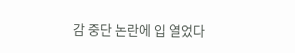감 중단 논란에 입 열었다